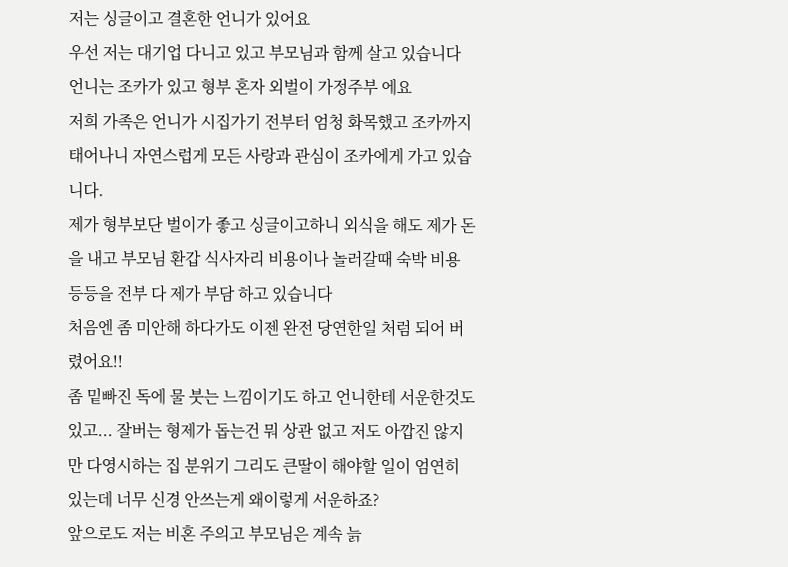저는 싱글이고 결혼한 언니가 있어요
우선 저는 대기업 다니고 있고 부모님과 함께 살고 있습니다
언니는 조카가 있고 형부 혼자 외벌이 가정주부 에요
저희 가족은 언니가 시집가기 전부터 엄청 화목했고 조카까지 태어나니 자연스럽게 모든 사랑과 관심이 조카에게 가고 있습니다.
제가 형부보단 벌이가 좋고 싱글이고하니 외식을 해도 제가 돈을 내고 부모님 환갑 식사자리 비용이나 놀러갈때 숙박 비용 등등을 전부 다 제가 부담 하고 있습니다
처음엔 좀 미안해 하다가도 이젠 완전 당연한일 처럼 되어 버렸어요!!
좀 밑빠진 독에 물 붓는 느낌이기도 하고 언니한테 서운한것도 있고... 잘버는 형제가 돕는건 뭐 상관 없고 저도 아깝진 않지만 다영시하는 집 분위기 그리도 큰딸이 해야할 일이 엄연히 있는데 너무 신경 안쓰는게 왜이렇게 서운하죠?
앞으로도 저는 비혼 주의고 부모님은 계속 늙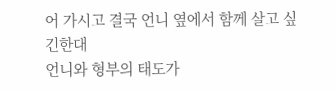어 가시고 결국 언니 옆에서 함께 살고 싶긴한대
언니와 형부의 태도가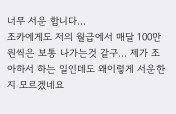너무 서운 합니다...
조카에게도 저의 월급에서 매달 100만원씩은 보통 나가는것 같구... 제가 조아하서 하는 일인데도 왜이렇게 서운한지 모르겠네요